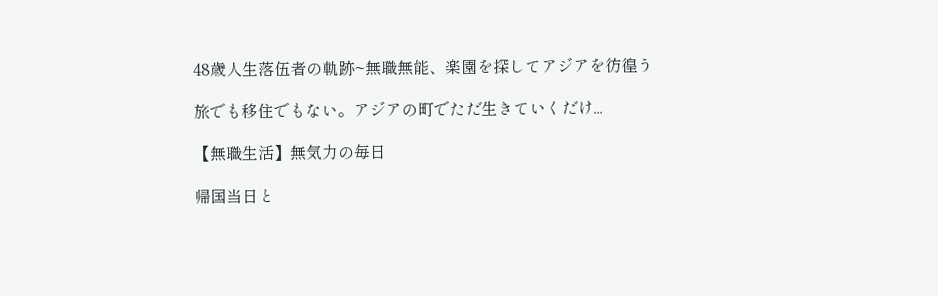48歳人生落伍者の軌跡~無職無能、楽園を探してアジアを彷徨う

旅でも移住でもない。アジアの町でただ生きていくだけ...

【無職生活】無気力の毎日

帰国当日と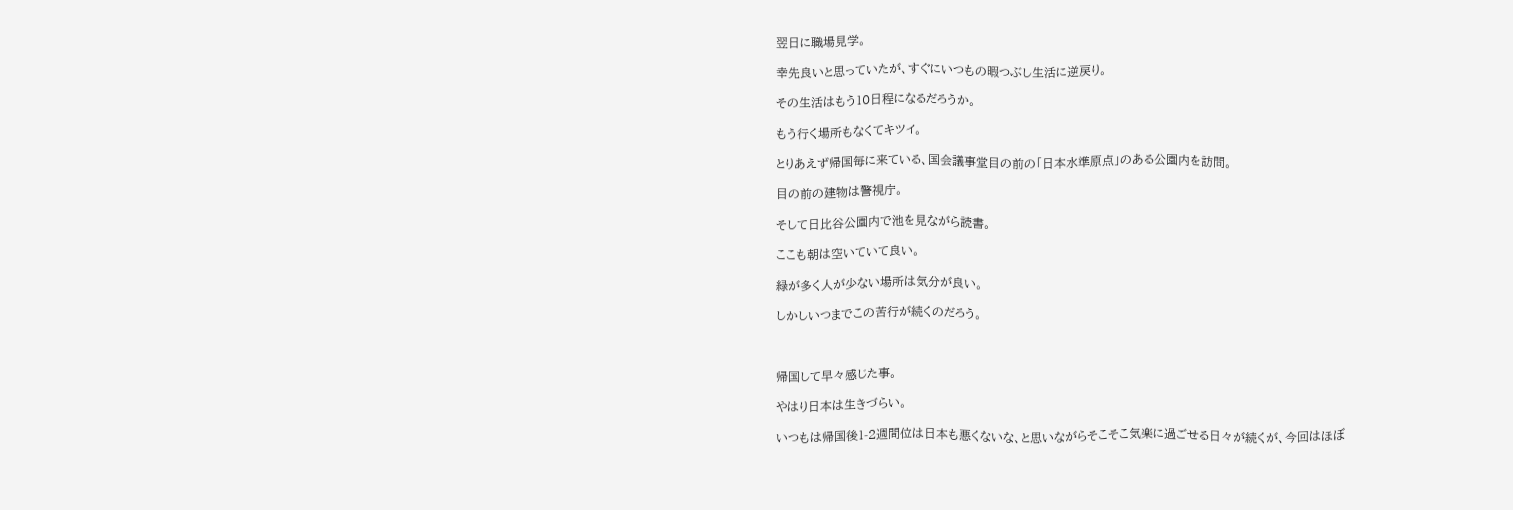翌日に職場見学。

幸先良いと思っていたが、すぐにいつもの暇つぶし生活に逆戻り。

その生活はもう10日程になるだろうか。

もう行く場所もなくてキツイ。

とりあえず帰国毎に来ている、国会議事堂目の前の「日本水準原点」のある公園内を訪問。

目の前の建物は警視庁。

そして日比谷公園内で池を見ながら読書。

ここも朝は空いていて良い。

緑が多く人が少ない場所は気分が良い。

しかしいつまでこの苦行が続くのだろう。



帰国して早々感じた事。

やはり日本は生きづらい。

いつもは帰国後1-2週間位は日本も悪くないな、と思いながらそこそこ気楽に過ごせる日々が続くが、今回はほぼ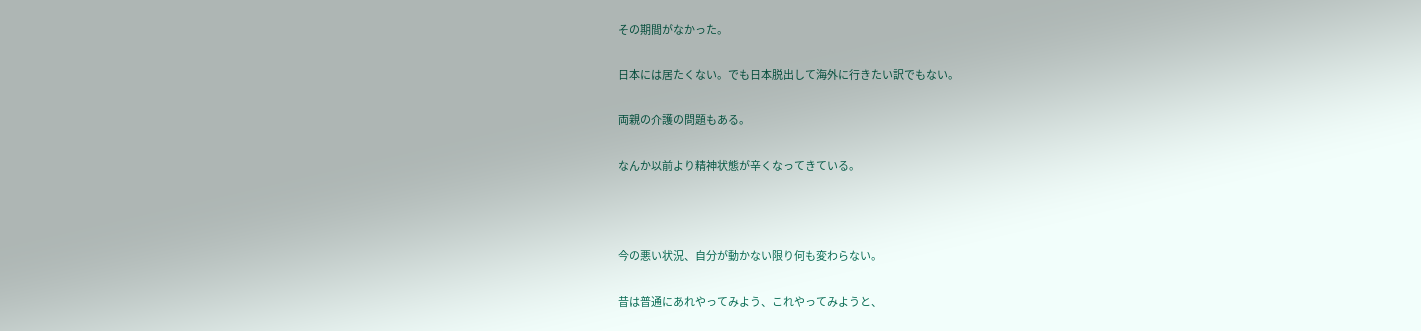その期間がなかった。

日本には居たくない。でも日本脱出して海外に行きたい訳でもない。

両親の介護の問題もある。

なんか以前より精神状態が辛くなってきている。



今の悪い状況、自分が動かない限り何も変わらない。

昔は普通にあれやってみよう、これやってみようと、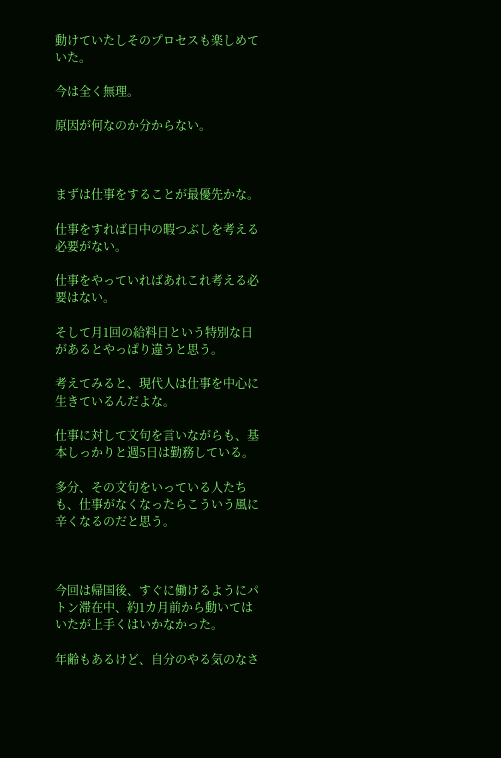動けていたしそのプロセスも楽しめていた。

今は全く無理。

原因が何なのか分からない。



まずは仕事をすることが最優先かな。

仕事をすれば日中の暇つぶしを考える必要がない。

仕事をやっていればあれこれ考える必要はない。

そして月1回の給料日という特別な日があるとやっぱり違うと思う。

考えてみると、現代人は仕事を中心に生きているんだよな。

仕事に対して文句を言いながらも、基本しっかりと週5日は勤務している。

多分、その文句をいっている人たちも、仕事がなくなったらこういう風に辛くなるのだと思う。



今回は帰国後、すぐに働けるようにパトン滞在中、約1カ月前から動いてはいたが上手くはいかなかった。

年齢もあるけど、自分のやる気のなさ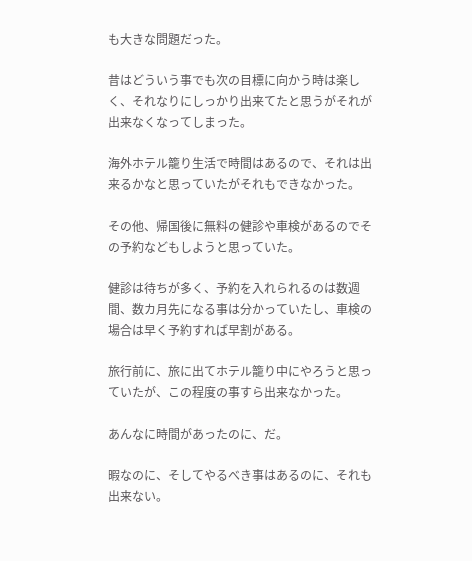も大きな問題だった。

昔はどういう事でも次の目標に向かう時は楽しく、それなりにしっかり出来てたと思うがそれが出来なくなってしまった。

海外ホテル籠り生活で時間はあるので、それは出来るかなと思っていたがそれもできなかった。

その他、帰国後に無料の健診や車検があるのでその予約などもしようと思っていた。

健診は待ちが多く、予約を入れられるのは数週間、数カ月先になる事は分かっていたし、車検の場合は早く予約すれば早割がある。

旅行前に、旅に出てホテル籠り中にやろうと思っていたが、この程度の事すら出来なかった。

あんなに時間があったのに、だ。

暇なのに、そしてやるべき事はあるのに、それも出来ない。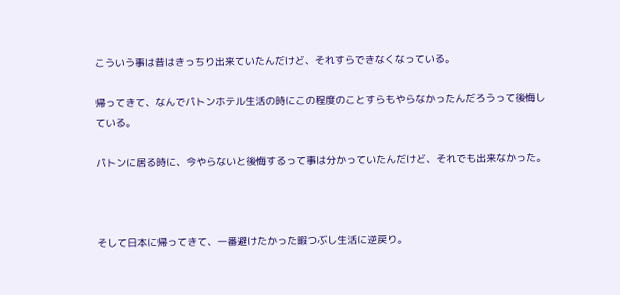こういう事は昔はきっちり出来ていたんだけど、それすらできなくなっている。

帰ってきて、なんでパトンホテル生活の時にこの程度のことすらもやらなかったんだろうって後悔している。

パトンに居る時に、今やらないと後悔するって事は分かっていたんだけど、それでも出来なかった。



そして日本に帰ってきて、一番避けたかった暇つぶし生活に逆戻り。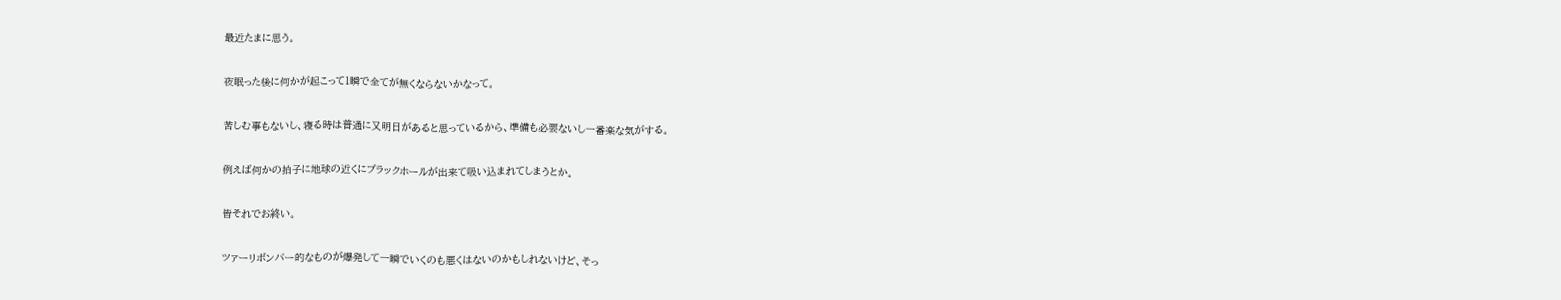最近たまに思う。

夜眠った後に何かが起こって1瞬で全てが無くならないかなって。

苦しむ事もないし、寝る時は普通に又明日があると思っているから、準備も必要ないし一番楽な気がする。

例えば何かの拍子に地球の近くにブラックホールが出来て吸い込まれてしまうとか。

皆それでお終い。

ツァーリボンバー的なものが爆発して一瞬でいくのも悪くはないのかもしれないけど、そっ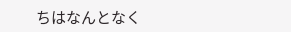ちはなんとなく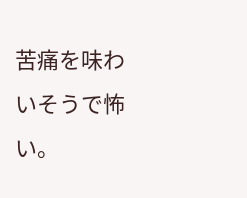苦痛を味わいそうで怖い。